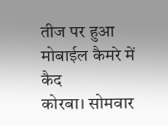तीज पर हुआ मोबाईल कैमरे में कैद
कोरबा। सोमवार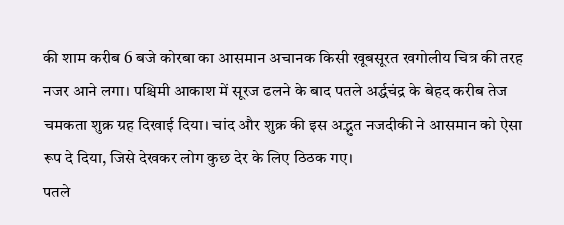की शाम करीब 6 बजे कोरबा का आसमान अचानक किसी खूबसूरत खगोलीय चित्र की तरह नजर आने लगा। पश्चिमी आकाश में सूरज ढलने के बाद पतले अर्द्धचंद्र के बेहद करीब तेज चमकता शुक्र ग्रह दिखाई दिया। चांद और शुक्र की इस अद्भुत नजदीकी ने आसमान को ऐसा रूप दे दिया, जिसे देखकर लोग कुछ देर के लिए ठिठक गए।
पतले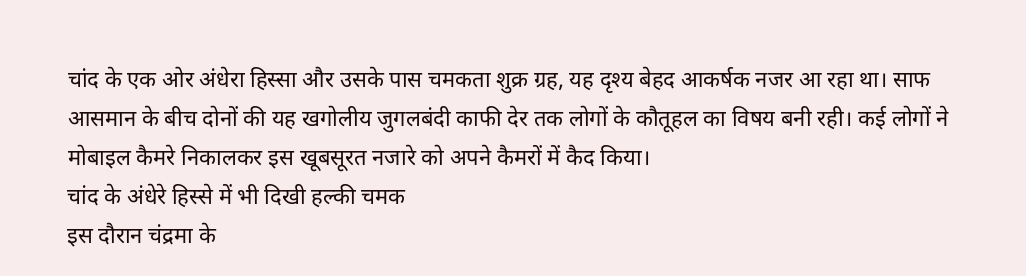चांद के एक ओर अंधेरा हिस्सा और उसके पास चमकता शुक्र ग्रह, यह दृश्य बेहद आकर्षक नजर आ रहा था। साफ आसमान के बीच दोनों की यह खगोलीय जुगलबंदी काफी देर तक लोगों के कौतूहल का विषय बनी रही। कई लोगों ने मोबाइल कैमरे निकालकर इस खूबसूरत नजारे को अपने कैमरों में कैद किया।
चांद के अंधेरे हिस्से में भी दिखी हल्की चमक
इस दौरान चंद्रमा के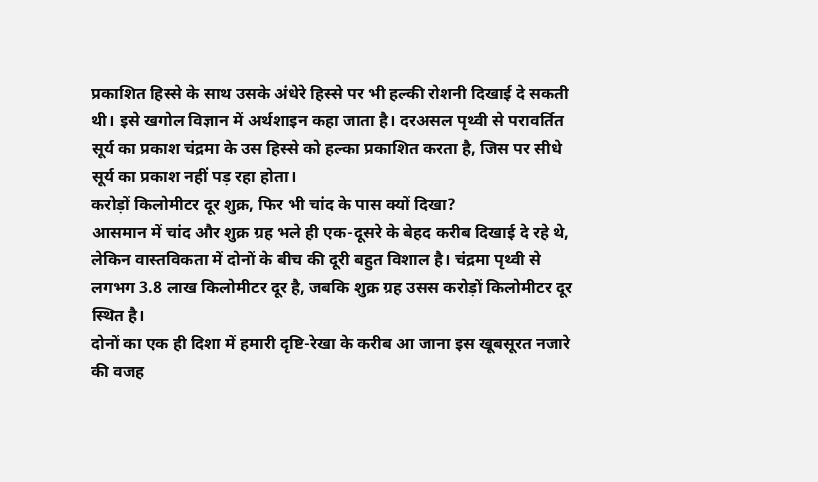प्रकाशित हिस्से के साथ उसके अंधेरे हिस्से पर भी हल्की रोशनी दिखाई दे सकती थी। इसे खगोल विज्ञान में अर्थशाइन कहा जाता है। दरअसल पृथ्वी से परावर्तित सूर्य का प्रकाश चंद्रमा के उस हिस्से को हल्का प्रकाशित करता है, जिस पर सीधे सूर्य का प्रकाश नहीं पड़ रहा होता।
करोड़ों किलोमीटर दूर शुक्र, फिर भी चांद के पास क्यों दिखा?
आसमान में चांद और शुक्र ग्रह भले ही एक-दूसरे के बेहद करीब दिखाई दे रहे थे, लेकिन वास्तविकता में दोनों के बीच की दूरी बहुत विशाल है। चंद्रमा पृथ्वी से लगभग 3.8 लाख किलोमीटर दूर है, जबकि शुक्र ग्रह उसस करोड़ों किलोमीटर दूर स्थित है।
दोनों का एक ही दिशा में हमारी दृष्टि-रेखा के करीब आ जाना इस खूबसूरत नजारे की वजह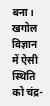बना। खगोल विज्ञान में ऐसी स्थिति को चंद्र-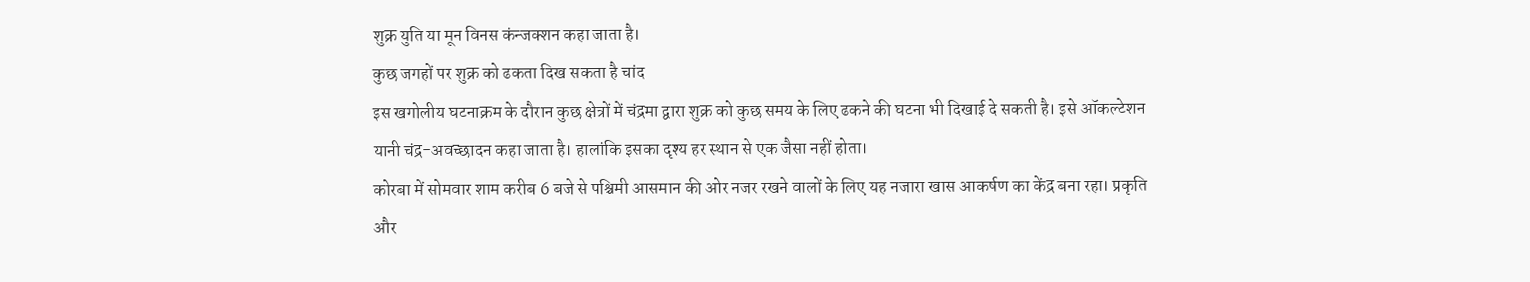शुक्र युति या मून विनस कंन्जक्शन कहा जाता है।
कुछ जगहों पर शुक्र को ढकता दिख सकता है चांद
इस खगोलीय घटनाक्रम के दौरान कुछ क्षेत्रों में चंद्रमा द्वारा शुक्र को कुछ समय के लिए ढकने की घटना भी दिखाई दे सकती है। इसे ऑकल्टेशन यानी चंद्र-अवच्छादन कहा जाता है। हालांकि इसका दृश्य हर स्थान से एक जैसा नहीं होता।
कोरबा में सोमवार शाम करीब 6 बजे से पश्चिमी आसमान की ओर नजर रखने वालों के लिए यह नजारा खास आकर्षण का केंद्र बना रहा। प्रकृति और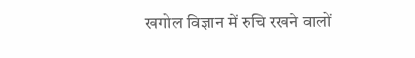खगोल विज्ञान में रुचि रखने वालों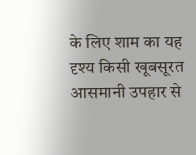के लिए शाम का यह दृश्य किसी खूबसूरत आसमानी उपहार से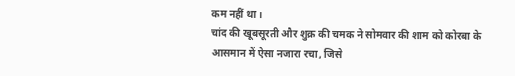कम नहीं था।
चांद की खूबसूरती और शुक्र की चमक ने सोमवार की शाम को कोरबा के आसमान में ऐसा नजारा रचा, जिसे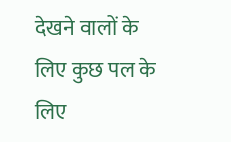देखने वालों के लिए कुछ पल के लिए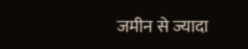जमीन से ज्यादा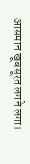आसमान खूबसूरत लगने लगा।